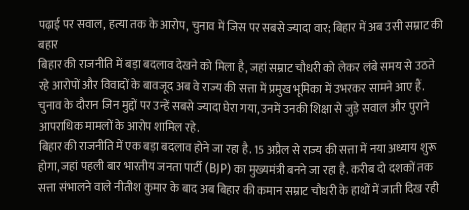पढ़ाई पर सवाल, हत्या तक के आरोप, चुनाव में जिस पर सबसे ज्यादा वार; बिहार में अब उसी सम्राट की बहार
बिहार की राजनीति में बड़ा बदलाव देखने को मिला है, जहां सम्राट चौधरी को लेकर लंबे समय से उठते रहे आरोपों और विवादों के बावजूद अब वे राज्य की सत्ता में प्रमुख भूमिका में उभरकर सामने आए हैं. चुनाव के दौरान जिन मुद्दों पर उन्हें सबसे ज्यादा घेरा गया, उनमें उनकी शिक्षा से जुड़े सवाल और पुराने आपराधिक मामलों के आरोप शामिल रहे.
बिहार की राजनीति में एक बड़ा बदलाव होने जा रहा है. 15 अप्रैल से राज्य की सत्ता में नया अध्याय शुरू होगा, जहां पहली बार भारतीय जनता पार्टी (BJP) का मुख्यमंत्री बनने जा रहा है. करीब दो दशकों तक सत्ता संभालने वाले नीतीश कुमार के बाद अब बिहार की कमान सम्राट चौधरी के हाथों में जाती दिख रही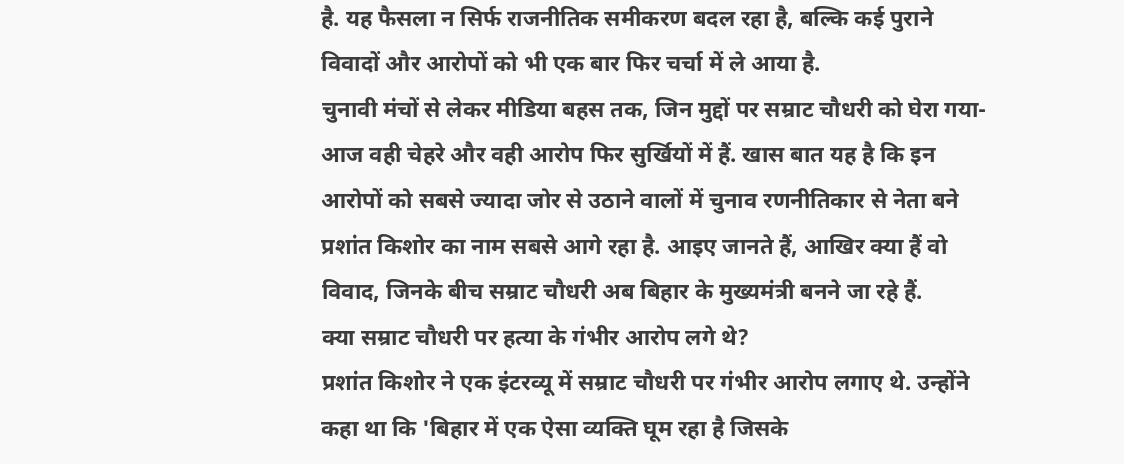है. यह फैसला न सिर्फ राजनीतिक समीकरण बदल रहा है, बल्कि कई पुराने विवादों और आरोपों को भी एक बार फिर चर्चा में ले आया है.
चुनावी मंचों से लेकर मीडिया बहस तक, जिन मुद्दों पर सम्राट चौधरी को घेरा गया- आज वही चेहरे और वही आरोप फिर सुर्खियों में हैं. खास बात यह है कि इन आरोपों को सबसे ज्यादा जोर से उठाने वालों में चुनाव रणनीतिकार से नेता बने प्रशांत किशोर का नाम सबसे आगे रहा है. आइए जानते हैं, आखिर क्या हैं वो विवाद, जिनके बीच सम्राट चौधरी अब बिहार के मुख्यमंत्री बनने जा रहे हैं.
क्या सम्राट चौधरी पर हत्या के गंभीर आरोप लगे थे?
प्रशांत किशोर ने एक इंटरव्यू में सम्राट चौधरी पर गंभीर आरोप लगाए थे. उन्होंने कहा था कि 'बिहार में एक ऐसा व्यक्ति घूम रहा है जिसके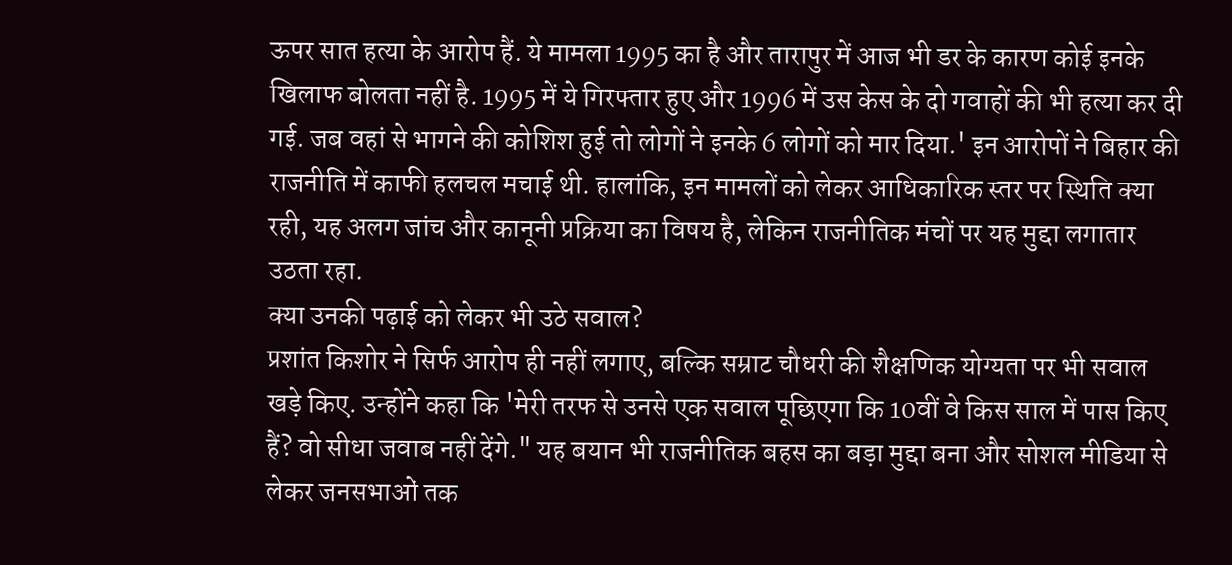ऊपर सात हत्या के आरोप हैं. ये मामला 1995 का है और तारापुर में आज भी डर के कारण कोई इनके खिलाफ बोलता नहीं है. 1995 में ये गिरफ्तार हुए और 1996 में उस केस के दो गवाहों की भी हत्या कर दी गई. जब वहां से भागने की कोशिश हुई तो लोगों ने इनके 6 लोगों को मार दिया.' इन आरोपों ने बिहार की राजनीति में काफी हलचल मचाई थी. हालांकि, इन मामलों को लेकर आधिकारिक स्तर पर स्थिति क्या रही, यह अलग जांच और कानूनी प्रक्रिया का विषय है, लेकिन राजनीतिक मंचों पर यह मुद्दा लगातार उठता रहा.
क्या उनकी पढ़ाई को लेकर भी उठे सवाल?
प्रशांत किशोर ने सिर्फ आरोप ही नहीं लगाए, बल्कि सम्राट चौधरी की शैक्षणिक योग्यता पर भी सवाल खड़े किए. उन्होंने कहा कि 'मेरी तरफ से उनसे एक सवाल पूछिएगा कि 10वीं वे किस साल में पास किए हैं? वो सीधा जवाब नहीं देंगे." यह बयान भी राजनीतिक बहस का बड़ा मुद्दा बना और सोशल मीडिया से लेकर जनसभाओं तक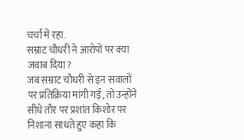चर्चा में रहा.
सम्राट चौधरी ने आरोपों पर क्या जवाब दिया?
जब सम्राट चौधरी से इन सवालों पर प्रतिक्रिया मांगी गई, तो उन्होंने सीधे तौर पर प्रशांत किशोर पर निशाना साधते हुए कहा कि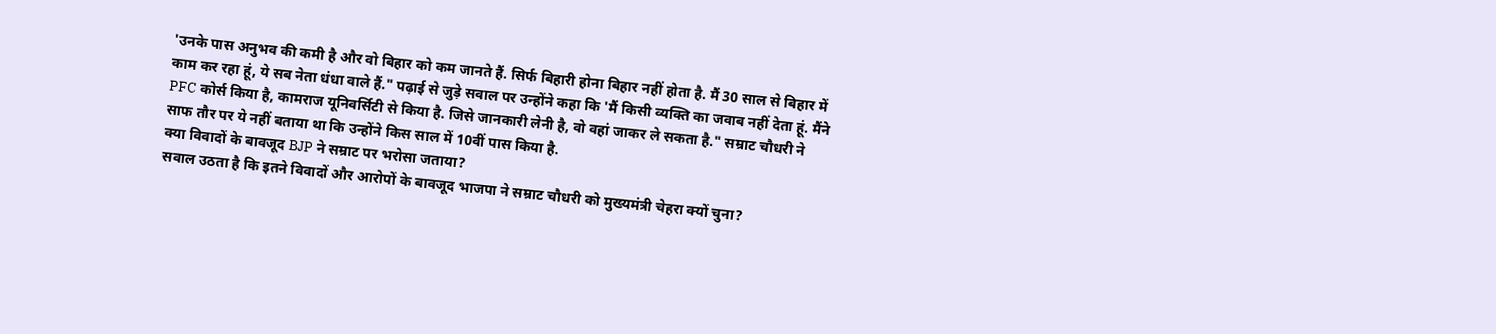'उनके पास अनुभव की कमी है और वो बिहार को कम जानते हैं. सिर्फ बिहारी होना बिहार नहीं होता है. मैं 30 साल से बिहार में काम कर रहा हूं, ये सब नेता धंधा वाले हैं." पढ़ाई से जुड़े सवाल पर उन्होंने कहा कि 'मैं किसी व्यक्ति का जवाब नहीं देता हूं. मैंने PFC कोर्स किया है, कामराज यूनिवर्सिटी से किया है. जिसे जानकारी लेनी है, वो वहां जाकर ले सकता है." सम्राट चौधरी ने साफ तौर पर ये नहीं बताया था कि उन्होंने किस साल में 10वीं पास किया है.
क्या विवादों के बावजूद BJP ने सम्राट पर भरोसा जताया?
सवाल उठता है कि इतने विवादों और आरोपों के बावजूद भाजपा ने सम्राट चौधरी को मुख्यमंत्री चेहरा क्यों चुना?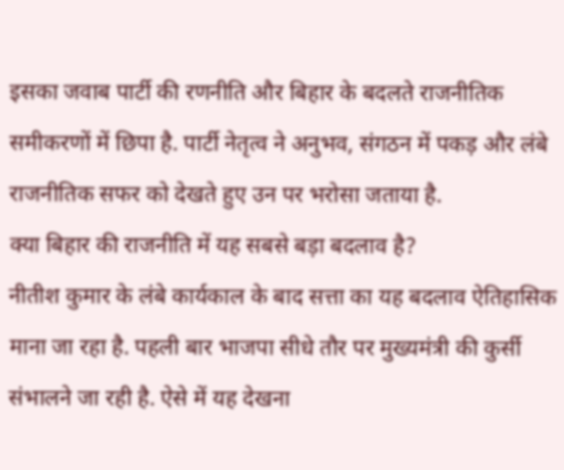इसका जवाब पार्टी की रणनीति और बिहार के बदलते राजनीतिक समीकरणों में छिपा है. पार्टी नेतृत्व ने अनुभव, संगठन में पकड़ और लंबे राजनीतिक सफर को देखते हुए उन पर भरोसा जताया है.
क्या बिहार की राजनीति में यह सबसे बड़ा बदलाव है?
नीतीश कुमार के लंबे कार्यकाल के बाद सत्ता का यह बदलाव ऐतिहासिक माना जा रहा है. पहली बार भाजपा सीधे तौर पर मुख्यमंत्री की कुर्सी संभालने जा रही है. ऐसे में यह देखना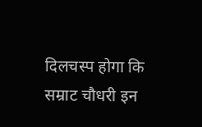दिलचस्प होगा कि सम्राट चौधरी इन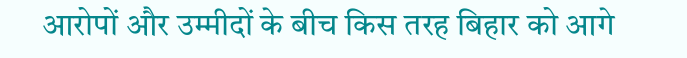आरोपों और उम्मीदों के बीच किस तरह बिहार को आगे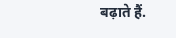बढ़ाते हैं.